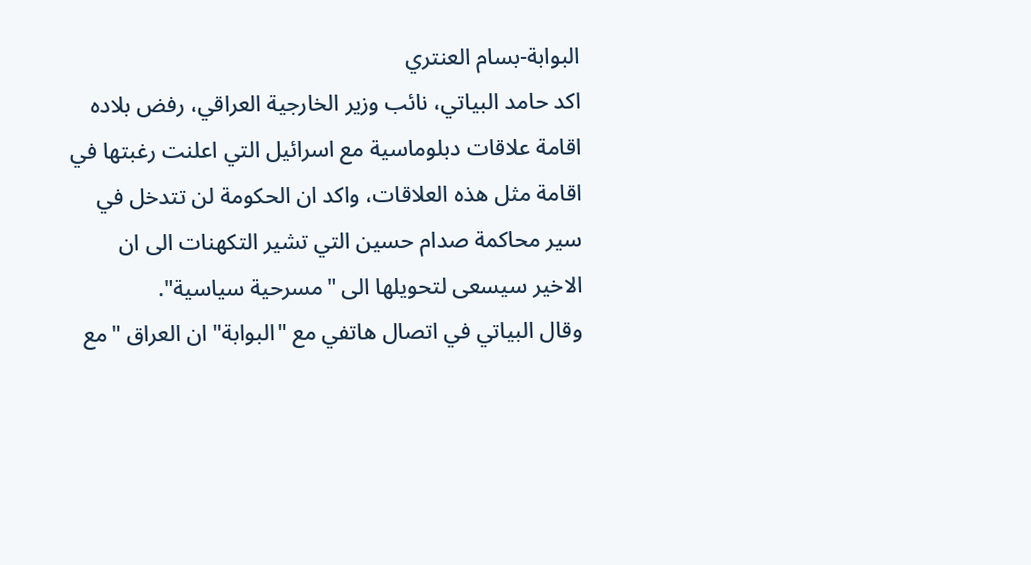البوابة-بسام العنتري
اكد حامد البياتي، نائب وزير الخارجية العراقي، رفض بلاده اقامة علاقات دبلوماسية مع اسرائيل التي اعلنت رغبتها في اقامة مثل هذه العلاقات، واكد ان الحكومة لن تتدخل في سير محاكمة صدام حسين التي تشير التكهنات الى ان الاخير سيسعى لتحويلها الى "مسرحية سياسية".
وقال البياتي في اتصال هاتفي مع "البوابة" ان العراق "مع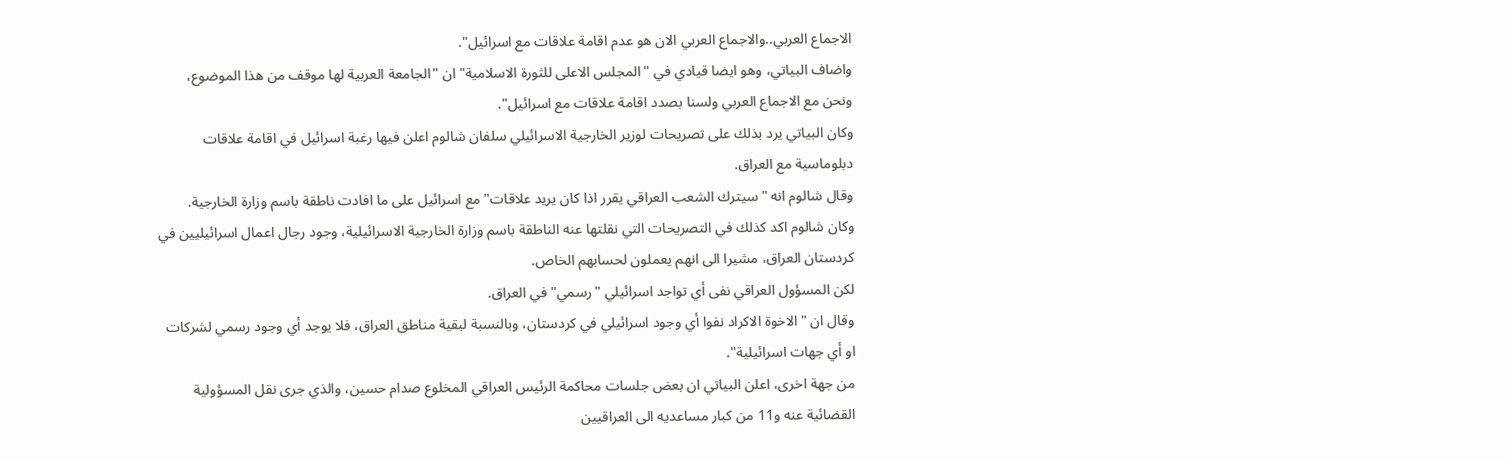الاجماع العربي..والاجماع العربي الان هو عدم اقامة علاقات مع اسرائيل".
واضاف البياتي، وهو ايضا قيادي في "المجلس الاعلى للثورة الاسلامية" ان "الجامعة العربية لها موقف من هذا الموضوع، ونحن مع الاجماع العربي ولسنا بصدد اقامة علاقات مع اسرائيل".
وكان البياتي يرد بذلك على تصريحات لوزير الخارجية الاسرائيلي سلفان شالوم اعلن فيها رغبة اسرائيل في اقامة علاقات دبلوماسية مع العراق.
وقال شالوم انه "سيترك الشعب العراقي يقرر اذا كان يريد علاقات" مع اسرائيل على ما افادت ناطقة باسم وزارة الخارجية.
وكان شالوم اكد كذلك في التصريحات التي نقلتها عنه الناطقة باسم وزارة الخارجية الاسرائيلية، وجود رجال اعمال اسرائيليين في كردستان العراق، مشيرا الى انهم يعملون لحسابهم الخاص.
لكن المسؤول العراقي نفى أي تواجد اسرائيلي "رسمي" في العراق.
وقال ان "الاخوة الاكراد نفوا أي وجود اسرائيلي في كردستان، وبالنسبة لبقية مناطق العراق، فلا يوجد أي وجود رسمي لشركات او أي جهات اسرائيلية".
من جهة اخرى، اعلن البياتي ان بعض جلسات محاكمة الرئيس العراقي المخلوع صدام حسين، والذي جرى نقل المسؤولية القضائية عنه و11 من كبار مساعديه الى العراقيين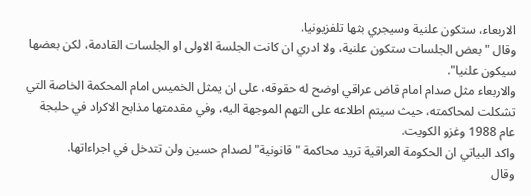الاربعاء، ستكون علنية وسيجري بثها تلفزيونيا.
وقال "بعض الجلسات ستكون علنية، ولا ادري ان كانت الجلسة الاولى او الجلسات القادمة، لكن بعضها سيكون علنيا".
والاربعاء مثل صدام امام قاض عراقي اوضح له حقوقه، على ان يمثل الخميس امام المحكمة الخاصة التي تشكلت لمحاكمته، حيث سيتم اطلاعه على التهم الموجهة اليه، وفي مقدمتها مذابح الاكراد في حلبجة عام 1988 وغزو الكويت.
واكد البياتي ان الحكومة العراقية تريد محاكمة "قانونية" لصدام حسين ولن تتدخل في اجراءاتها.
وقال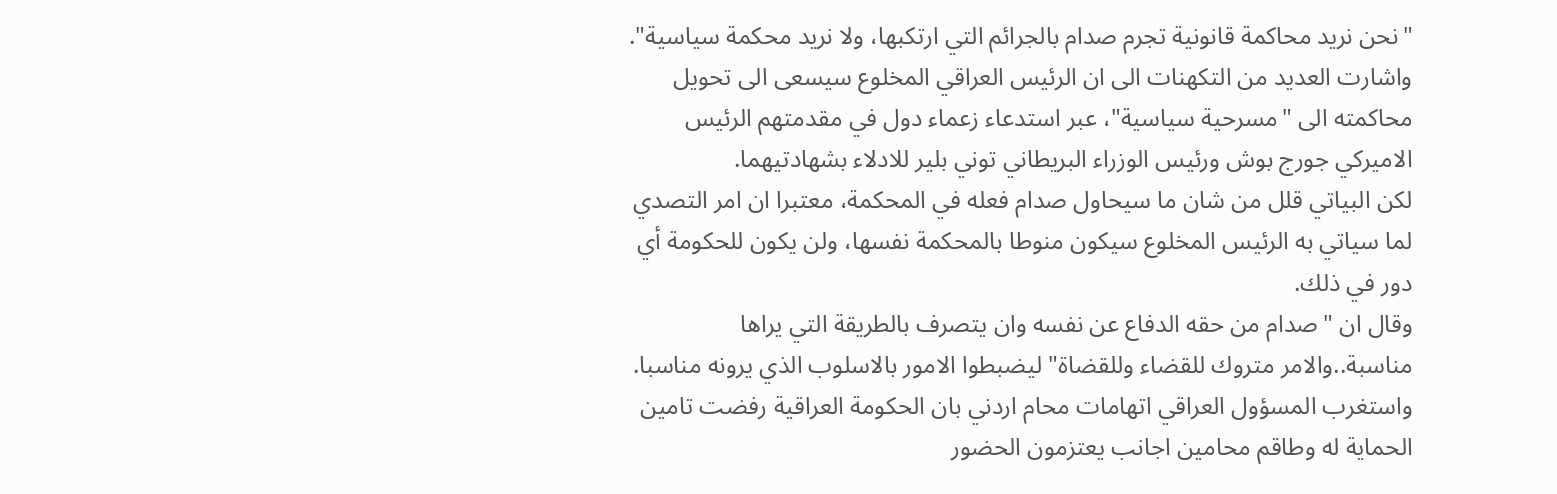"نحن نريد محاكمة قانونية تجرم صدام بالجرائم التي ارتكبها، ولا نريد محكمة سياسية".
واشارت العديد من التكهنات الى ان الرئيس العراقي المخلوع سيسعى الى تحويل محاكمته الى "مسرحية سياسية"، عبر استدعاء زعماء دول في مقدمتهم الرئيس الاميركي جورج بوش ورئيس الوزراء البريطاني توني بلير للادلاء بشهادتيهما.
لكن البياتي قلل من شان ما سيحاول صدام فعله في المحكمة، معتبرا ان امر التصدي لما سياتي به الرئيس المخلوع سيكون منوطا بالمحكمة نفسها، ولن يكون للحكومة أي دور في ذلك.
وقال ان "صدام من حقه الدفاع عن نفسه وان يتصرف بالطريقة التي يراها مناسبة..والامر متروك للقضاء وللقضاة" ليضبطوا الامور بالاسلوب الذي يرونه مناسبا.
واستغرب المسؤول العراقي اتهامات محام اردني بان الحكومة العراقية رفضت تامين الحماية له وطاقم محامين اجانب يعتزمون الحضور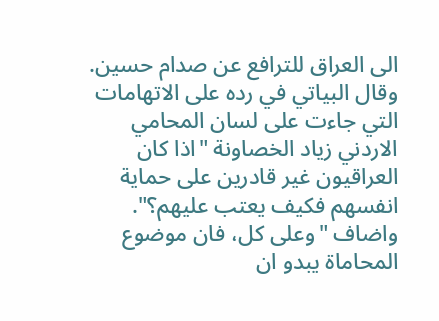الى العراق للترافع عن صدام حسين.
وقال البياتي في رده على الاتهامات التي جاءت على لسان المحامي الاردني زياد الخصاونة "اذا كان العراقيون غير قادرين على حماية انفسهم فكيف يعتب عليهم؟".
واضاف "وعلى كل، فان موضوع المحاماة يبدو ان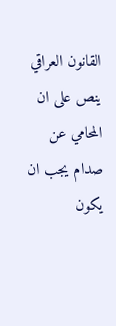القانون العراقي ينص على ان المحامي عن صدام يجب ان يكون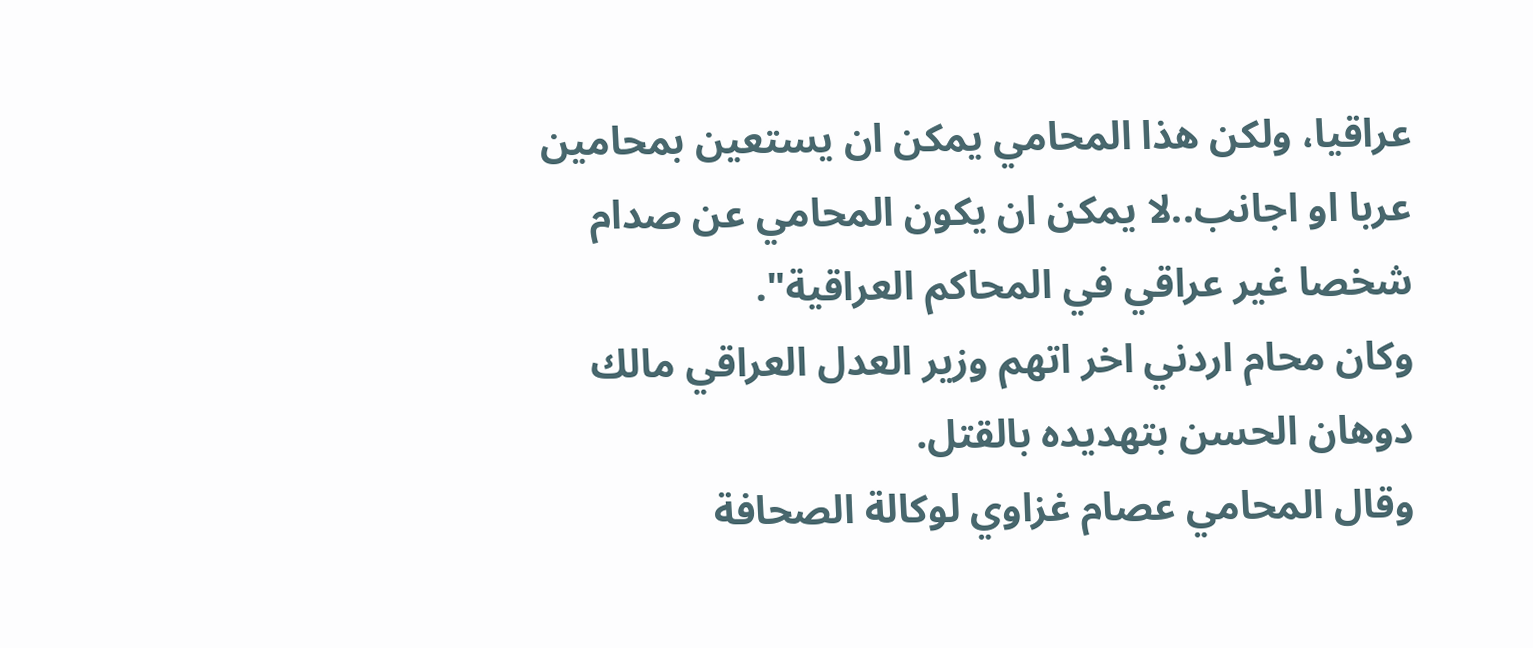عراقيا، ولكن هذا المحامي يمكن ان يستعين بمحامين عربا او اجانب..لا يمكن ان يكون المحامي عن صدام شخصا غير عراقي في المحاكم العراقية".
وكان محام اردني اخر اتهم وزير العدل العراقي مالك دوهان الحسن بتهديده بالقتل.
وقال المحامي عصام غزاوي لوكالة الصحافة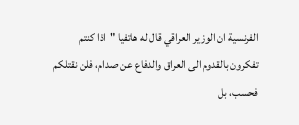الفرنسية ان الوزير العراقي قال له هاتفيا "اذا كنتم تفكرون بالقدوم الى العراق والدفاع عن صدام، فلن نقتلكم فحسب، بل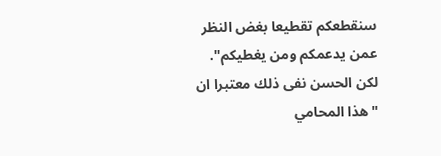سنقطعكم تقطيعا بغض النظر عمن يدعمكم ومن يغطيكم". لكن الحسن نفى ذلك معتبرا ان "هذا المحامي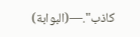كاذب".—(البوابة)